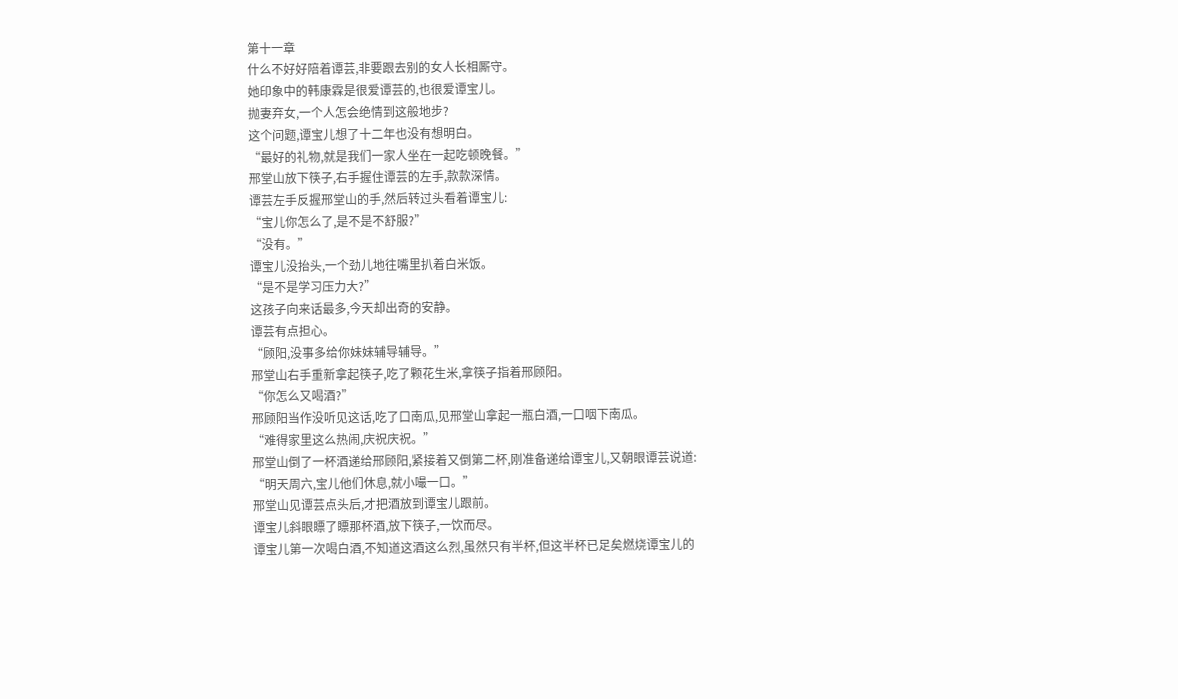第十一章
什么不好好陪着谭芸,非要跟去别的女人长相厮守。
她印象中的韩康霖是很爱谭芸的,也很爱谭宝儿。
抛妻弃女,一个人怎会绝情到这般地步?
这个问题,谭宝儿想了十二年也没有想明白。
“最好的礼物,就是我们一家人坐在一起吃顿晚餐。”
邢堂山放下筷子,右手握住谭芸的左手,款款深情。
谭芸左手反握邢堂山的手,然后转过头看着谭宝儿:
“宝儿你怎么了,是不是不舒服?”
“没有。”
谭宝儿没抬头,一个劲儿地往嘴里扒着白米饭。
“是不是学习压力大?”
这孩子向来话最多,今天却出奇的安静。
谭芸有点担心。
“顾阳,没事多给你妹妹辅导辅导。”
邢堂山右手重新拿起筷子,吃了颗花生米,拿筷子指着邢顾阳。
“你怎么又喝酒?”
邢顾阳当作没听见这话,吃了口南瓜,见邢堂山拿起一瓶白酒,一口咽下南瓜。
“难得家里这么热闹,庆祝庆祝。”
邢堂山倒了一杯酒递给邢顾阳,紧接着又倒第二杯,刚准备递给谭宝儿,又朝眼谭芸说道:
“明天周六,宝儿他们休息,就小嘬一口。”
邢堂山见谭芸点头后,才把酒放到谭宝儿跟前。
谭宝儿斜眼瞟了瞟那杯酒,放下筷子,一饮而尽。
谭宝儿第一次喝白酒,不知道这酒这么烈,虽然只有半杯,但这半杯已足矣燃烧谭宝儿的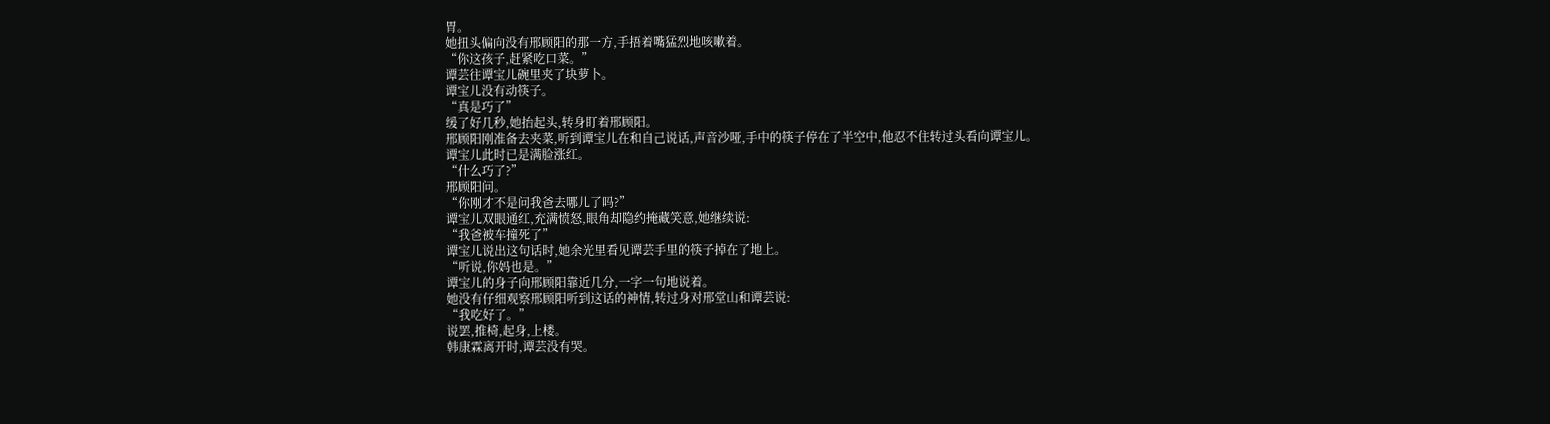胃。
她扭头偏向没有邢顾阳的那一方,手捂着嘴猛烈地咳嗽着。
“你这孩子,赶紧吃口菜。”
谭芸往谭宝儿碗里夹了块萝卜。
谭宝儿没有动筷子。
“真是巧了”
缓了好几秒,她抬起头,转身盯着邢顾阳。
邢顾阳刚准备去夹菜,听到谭宝儿在和自己说话,声音沙哑,手中的筷子停在了半空中,他忍不住转过头看向谭宝儿。
谭宝儿此时已是满脸涨红。
“什么巧了?”
邢顾阳问。
“你刚才不是问我爸去哪儿了吗?”
谭宝儿双眼通红,充满愤怒,眼角却隐约掩藏笑意,她继续说:
“我爸被车撞死了”
谭宝儿说出这句话时,她余光里看见谭芸手里的筷子掉在了地上。
“听说,你妈也是。”
谭宝儿的身子向邢顾阳靠近几分,一字一句地说着。
她没有仔细观察邢顾阳听到这话的神情,转过身对邢堂山和谭芸说:
“我吃好了。”
说罢,推椅,起身,上楼。
韩康霖离开时,谭芸没有哭。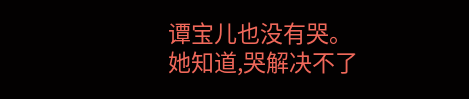谭宝儿也没有哭。
她知道,哭解决不了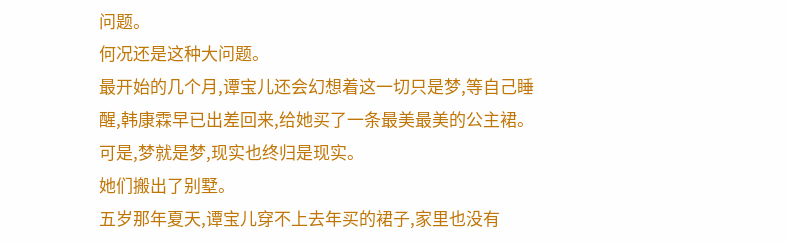问题。
何况还是这种大问题。
最开始的几个月,谭宝儿还会幻想着这一切只是梦,等自己睡醒,韩康霖早已出差回来,给她买了一条最美最美的公主裙。
可是,梦就是梦,现实也终归是现实。
她们搬出了别墅。
五岁那年夏天,谭宝儿穿不上去年买的裙子,家里也没有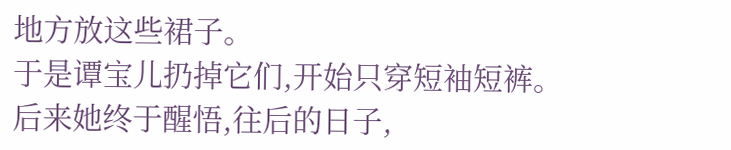地方放这些裙子。
于是谭宝儿扔掉它们,开始只穿短袖短裤。
后来她终于醒悟,往后的日子,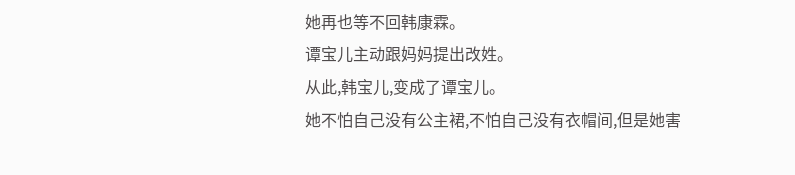她再也等不回韩康霖。
谭宝儿主动跟妈妈提出改姓。
从此,韩宝儿,变成了谭宝儿。
她不怕自己没有公主裙,不怕自己没有衣帽间,但是她害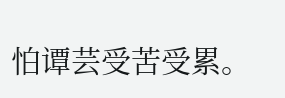怕谭芸受苦受累。